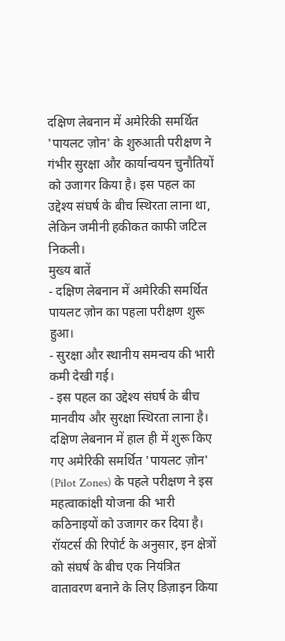दक्षिण लेबनान में अमेरिकी समर्थित 'पायलट ज़ोन' के शुरुआती परीक्षण ने गंभीर सुरक्षा और कार्यान्वयन चुनौतियों को उजागर किया है। इस पहल का उद्देश्य संघर्ष के बीच स्थिरता लाना था, लेकिन जमीनी हकीकत काफी जटिल निकली।
मुख्य बातें
- दक्षिण लेबनान में अमेरिकी समर्थित पायलट ज़ोन का पहला परीक्षण शुरू हुआ।
- सुरक्षा और स्थानीय समन्वय की भारी कमी देखी गई।
- इस पहल का उद्देश्य संघर्ष के बीच मानवीय और सुरक्षा स्थिरता लाना है।
दक्षिण लेबनान में हाल ही में शुरू किए गए अमेरिकी समर्थित 'पायलट ज़ोन' (Pilot Zones) के पहले परीक्षण ने इस महत्वाकांक्षी योजना की भारी कठिनाइयों को उजागर कर दिया है। रॉयटर्स की रिपोर्ट के अनुसार, इन क्षेत्रों को संघर्ष के बीच एक नियंत्रित वातावरण बनाने के लिए डिज़ाइन किया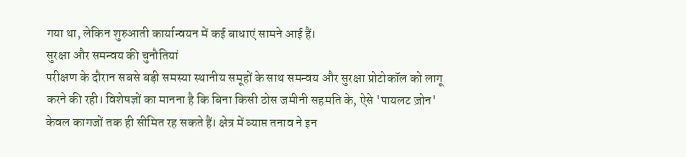गया था, लेकिन शुरुआती कार्यान्वयन में कई बाधाएं सामने आई हैं।
सुरक्षा और समन्वय की चुनौतियां
परीक्षण के दौरान सबसे बड़ी समस्या स्थानीय समूहों के साथ समन्वय और सुरक्षा प्रोटोकॉल को लागू करने की रही। विशेषज्ञों का मानना है कि बिना किसी ठोस जमीनी सहमति के, ऐसे 'पायलट ज़ोन' केवल कागजों तक ही सीमित रह सकते हैं। क्षेत्र में व्याप्त तनाव ने इन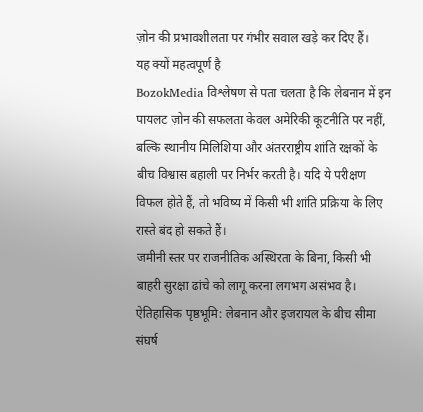ज़ोन की प्रभावशीलता पर गंभीर सवाल खड़े कर दिए हैं।
यह क्यों महत्वपूर्ण है
BozokMedia विश्लेषण से पता चलता है कि लेबनान में इन पायलट ज़ोन की सफलता केवल अमेरिकी कूटनीति पर नहीं, बल्कि स्थानीय मिलिशिया और अंतरराष्ट्रीय शांति रक्षकों के बीच विश्वास बहाली पर निर्भर करती है। यदि ये परीक्षण विफल होते हैं, तो भविष्य में किसी भी शांति प्रक्रिया के लिए रास्ते बंद हो सकते हैं।
जमीनी स्तर पर राजनीतिक अस्थिरता के बिना, किसी भी बाहरी सुरक्षा ढांचे को लागू करना लगभग असंभव है।
ऐतिहासिक पृष्ठभूमि: लेबनान और इजरायल के बीच सीमा संघर्ष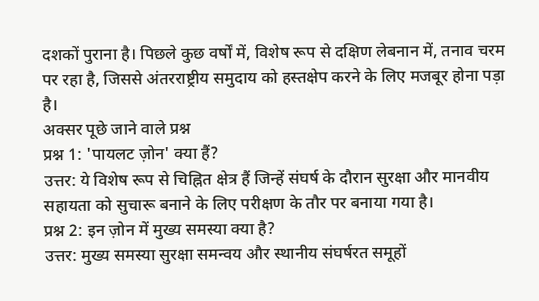दशकों पुराना है। पिछले कुछ वर्षों में, विशेष रूप से दक्षिण लेबनान में, तनाव चरम पर रहा है, जिससे अंतरराष्ट्रीय समुदाय को हस्तक्षेप करने के लिए मजबूर होना पड़ा है।
अक्सर पूछे जाने वाले प्रश्न
प्रश्न 1: 'पायलट ज़ोन' क्या हैं?
उत्तर: ये विशेष रूप से चिह्नित क्षेत्र हैं जिन्हें संघर्ष के दौरान सुरक्षा और मानवीय सहायता को सुचारू बनाने के लिए परीक्षण के तौर पर बनाया गया है।
प्रश्न 2: इन ज़ोन में मुख्य समस्या क्या है?
उत्तर: मुख्य समस्या सुरक्षा समन्वय और स्थानीय संघर्षरत समूहों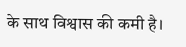के साथ विश्वास की कमी है।